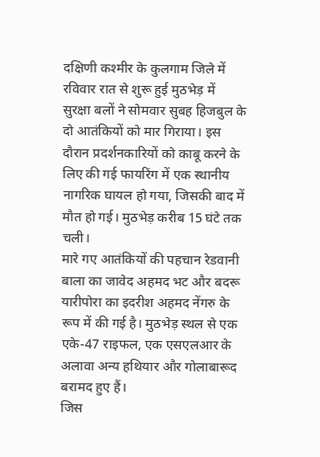दक्षिणी कश्मीर के कुलगाम जिले में रविवार रात से शुरू हुई मुठभेड़ में
सुरक्षा बलों ने सोमवार सुबह हिजबुल के दो आतंकियों को मार गिराया। इस
दौरान प्रदर्शनकारियों को काबू करने के लिए की गई फायरिंग में एक स्थानीय
नागरिक घायल हो गया, जिसकी बाद में मौत हो गई। मुठभेड़ करीब 15 घंटे तक
चली।
मारे गए आतंकियों की पहचान रेडवानी बाला का जावेद अहमद भट और बदरू
यारीपोरा का इदरीश अहमद नेंगरु के रूप में की गई है। मुठभेड़ स्थल से एक
एके-47 राइफल, एक एसएलआर के अलावा अन्य हथियार और गोलाबारूद बरामद हुए हैं।
जिस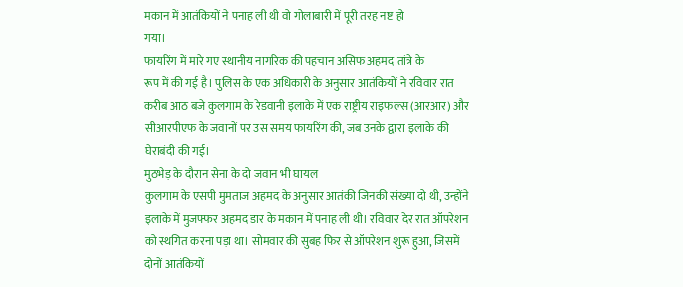मकान में आतंकियों ने पनाह ली थी वो गोलाबारी में पूरी तरह नष्ट हो
गया।
फायरिंग में मारे गए स्थानीय नागरिक की पहचान असिफ अहमद तांत्रे के
रूप में की गई है। पुलिस के एक अधिकारी के अनुसार आतंकियों ने रविवार रात
करीब आठ बजे कुलगाम के रेडवानी इलाके में एक राष्ट्रीय राइफल्स (आरआर) और
सीआरपीएफ के जवानों पर उस समय फायरिंग की, जब उनके द्वारा इलाके की
घेराबंदी की गई।
मुठभेड़ के दौरान सेना के दो जवान भी घायल
कुलगाम के एसपी मुमताज अहमद के अनुसार आतंकी जिनकी संख्या दो थी, उन्होंने
इलाके में मुजफ्फर अहमद डार के मकान में पनाह ली थी। रविवार देर रात ऑपरेशन
को स्थगित करना पड़ा था। सोमवार की सुबह फिर से ऑपरेशन शुरू हुआ, जिसमें
दोनों आतंकियों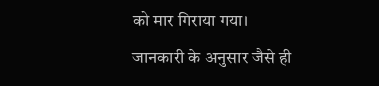को मार गिराया गया।
जानकारी के अनुसार जैसे ही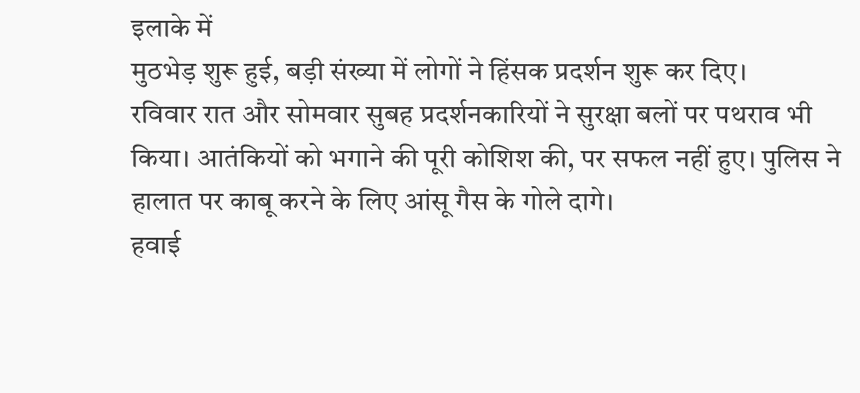इलाके में
मुठभेड़ शुरू हुई, बड़ी संख्या में लोगों ने हिंसक प्रदर्शन शुरू कर दिए।
रविवार रात और सोमवार सुबह प्रदर्शनकारियों ने सुरक्षा बलों पर पथराव भी
किया। आतंकियों को भगाने की पूरी कोशिश की, पर सफल नहीं हुए। पुलिस ने
हालात पर काबू करने के लिए आंसू गैस के गोले दागे।
हवाई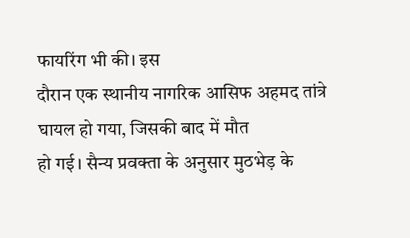फायरिंग भी की। इस
दौरान एक स्थानीय नागरिक आसिफ अहमद तांत्रे घायल हो गया, जिसकी बाद में मौत
हो गई। सैन्य प्रवक्ता के अनुसार मुठभेड़ के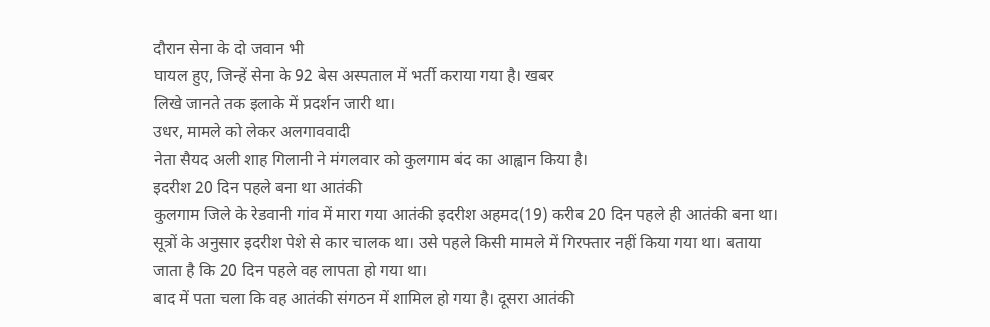दौरान सेना के दो जवान भी
घायल हुए, जिन्हें सेना के 92 बेस अस्पताल में भर्ती कराया गया है। खबर
लिखे जानते तक इलाके में प्रदर्शन जारी था।
उधर, मामले को लेकर अलगाववादी
नेता सैयद अली शाह गिलानी ने मंगलवार को कुलगाम बंद का आह्वान किया है।
इदरीश 20 दिन पहले बना था आतंकी
कुलगाम जिले के रेडवानी गांव में मारा गया आतंकी इदरीश अहमद(19) करीब 20 दिन पहले ही आतंकी बना था। सूत्रों के अनुसार इदरीश पेशे से कार चालक था। उसे पहले किसी मामले में गिरफ्तार नहीं किया गया था। बताया जाता है कि 20 दिन पहले वह लापता हो गया था।
बाद में पता चला कि वह आतंकी संगठन में शामिल हो गया है। दूसरा आतंकी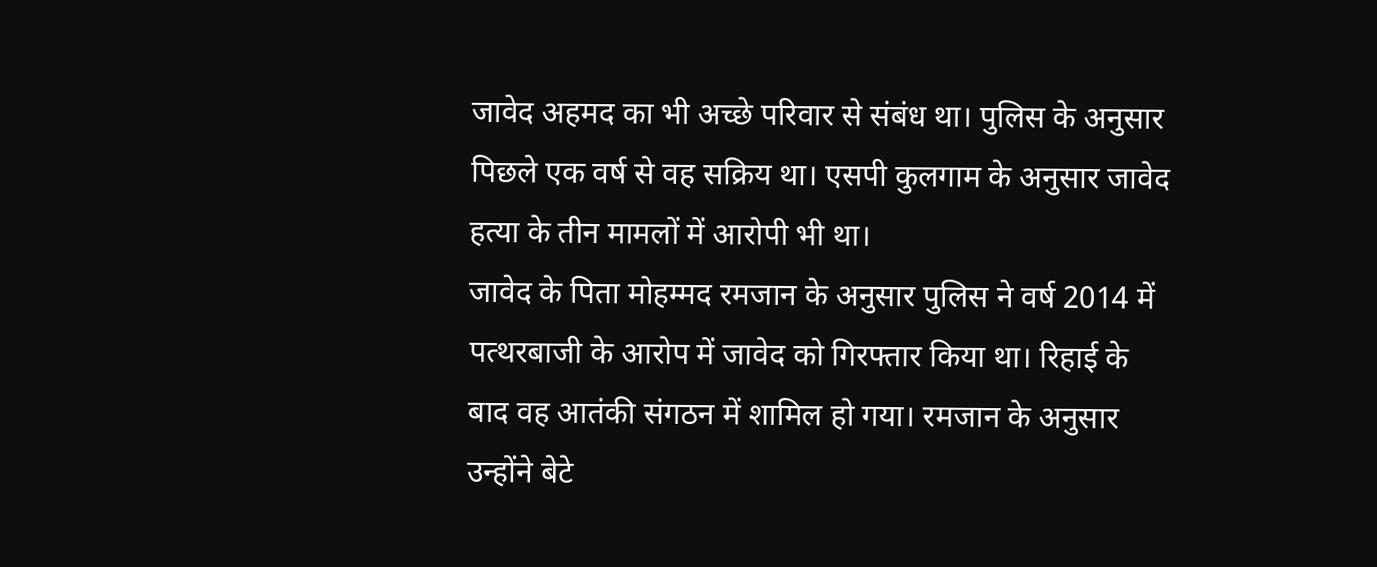जावेद अहमद का भी अच्छे परिवार से संबंध था। पुलिस के अनुसार पिछले एक वर्ष से वह सक्रिय था। एसपी कुलगाम के अनुसार जावेद हत्या के तीन मामलों में आरोपी भी था।
जावेद के पिता मोहम्मद रमजान के अनुसार पुलिस ने वर्ष 2014 में पत्थरबाजी के आरोप में जावेद को गिरफ्तार किया था। रिहाई के बाद वह आतंकी संगठन में शामिल हो गया। रमजान के अनुसार उन्होंने बेटे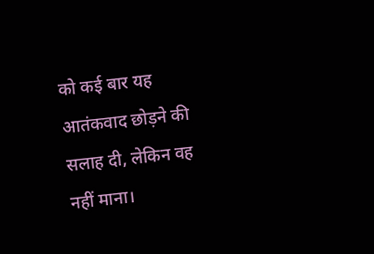को कई बार यह आतंकवाद छोड़ने की सलाह दी, लेकिन वह नहीं माना।